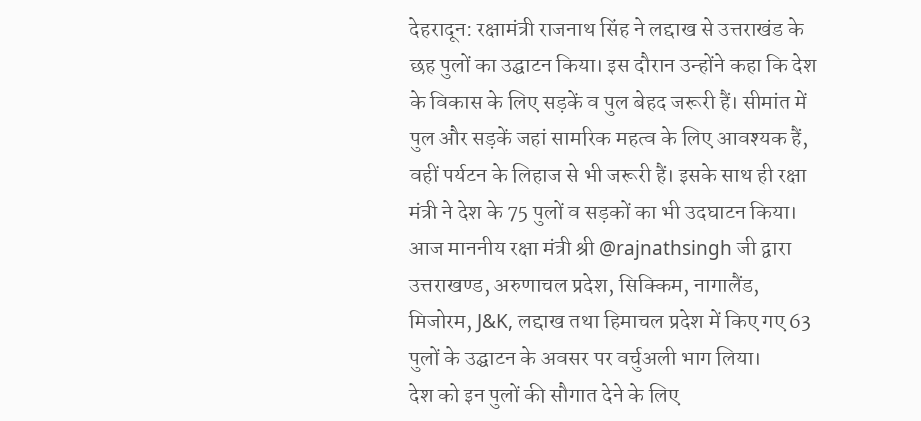देहरादून: रक्षामंत्री राजनाथ सिंह ने लद्दाख से उत्तराखंड के छह पुलों का उद्घाटन किया। इस दौरान उन्होंने कहा कि देश के विकास के लिए सड़कें व पुल बेहद जरूरी हैं। सीमांत में पुल और सड़कें जहां सामरिक महत्व के लिए आवश्यक हैं, वहीं पर्यटन के लिहाज से भी जरूरी हैं। इसके साथ ही रक्षा मंत्री ने देश के 75 पुलों व सड़कों का भी उदघाटन किया।
आज माननीय रक्षा मंत्री श्री @rajnathsingh जी द्वारा उत्तराखण्ड, अरुणाचल प्रदेश, सिक्किम, नागालैंड, मिजोरम, J&K, लद्दाख तथा हिमाचल प्रदेश में किए गए 63 पुलों के उद्घाटन के अवसर पर वर्चुअली भाग लिया।
देश को इन पुलों की सौगात देने के लिए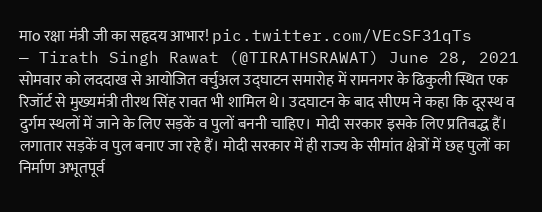माo रक्षा मंत्री जी का सहृदय आभार! pic.twitter.com/VEcSF31qTs
— Tirath Singh Rawat (@TIRATHSRAWAT) June 28, 2021
सोमवार को लददाख से आयोजित वर्चुअल उद्घाटन समारोह में रामनगर के ढिकुली स्थित एक रिजॉर्ट से मुख्यमंत्री तीरथ सिंह रावत भी शामिल थे। उदघाटन के बाद सीएम ने कहा कि दूरस्थ व दुर्गम स्थलों में जाने के लिए सड़कें व पुलों बननी चाहिए। मोदी सरकार इसके लिए प्रतिबद्ध हैं। लगातार सड़कें व पुल बनाए जा रहे हैं। मोदी सरकार में ही राज्य के सीमांत क्षेत्रों में छह पुलों का निर्माण अभूतपूर्व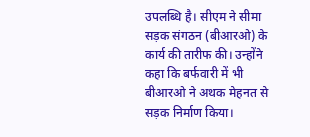उपलब्धि है। सीएम ने सीमा सड़क संगठन (बीआरओ) के कार्य की तारीफ की। उन्होंने कहा कि बर्फवारी में भी बीआरओ ने अथक मेहनत से सड़क निर्माण किया।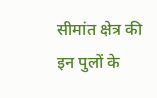सीमांत क्षेत्र की इन पुलों के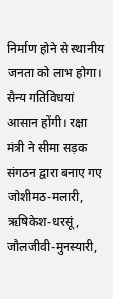निर्माण होने से स्थानीय जनता को लाभ होगा। सैन्य गतिविधयां आसान होंगी। रक्षा मंत्री ने सीमा सड़क संगठन द्वारा बनाए गए जोशीमठ-मलारी, ऋषिकेश-धरसूं, जौलजीवी-मुनस्यारी,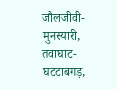जौलजीवी-मुनस्यारी, तवाघाट-घटटाबगड़,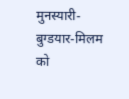मुनस्यारी-बुग्डयार-मिलम को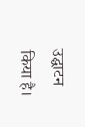उद्घाटन किया है।